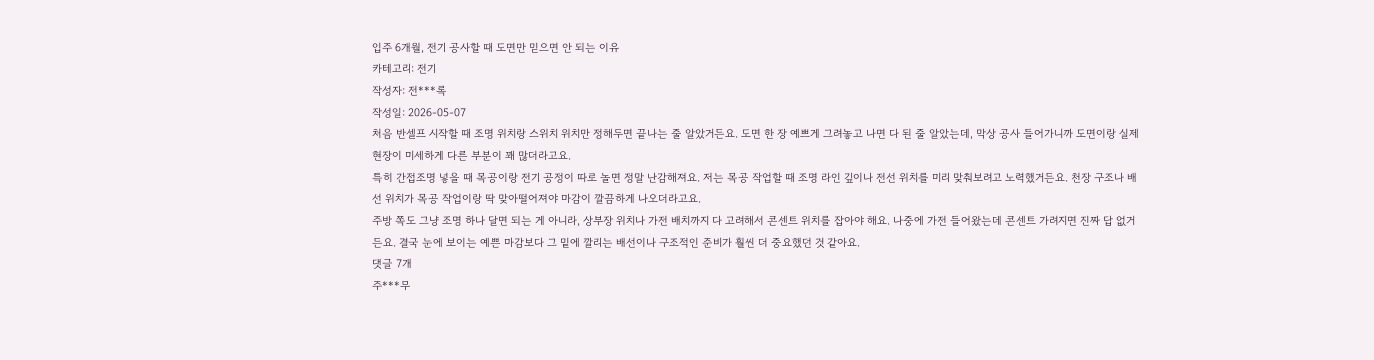입주 6개월, 전기 공사할 때 도면만 믿으면 안 되는 이유
카테고리: 전기
작성자: 전***록
작성일: 2026-05-07
처음 반셀프 시작할 때 조명 위치랑 스위치 위치만 정해두면 끝나는 줄 알았거든요. 도면 한 장 예쁘게 그려놓고 나면 다 된 줄 알았는데, 막상 공사 들어가니까 도면이랑 실제 현장이 미세하게 다른 부분이 꽤 많더라고요.
특히 간접조명 넣을 때 목공이랑 전기 공정이 따로 놀면 정말 난감해져요. 저는 목공 작업할 때 조명 라인 깊이나 전선 위치를 미리 맞춰보려고 노력했거든요. 천장 구조나 배선 위치가 목공 작업이랑 딱 맞아떨어져야 마감이 깔끔하게 나오더라고요.
주방 쪽도 그냥 조명 하나 달면 되는 게 아니라, 상부장 위치나 가전 배치까지 다 고려해서 콘센트 위치를 잡아야 해요. 나중에 가전 들어왔는데 콘센트 가려지면 진짜 답 없거든요. 결국 눈에 보이는 예쁜 마감보다 그 밑에 깔리는 배선이나 구조적인 준비가 훨씬 더 중요했던 것 같아요.
댓글 7개
주***무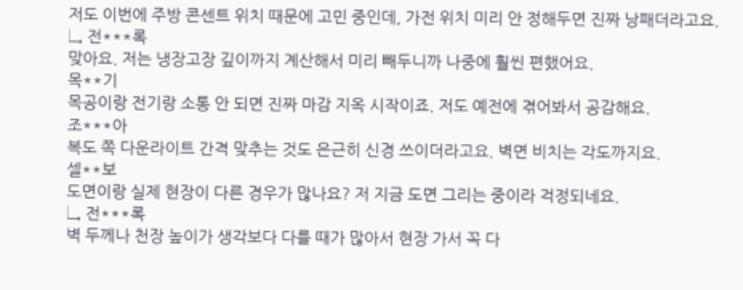저도 이번에 주방 콘센트 위치 때문에 고민 중인데, 가전 위치 미리 안 정해두면 진짜 낭패더라고요.
↳ 전***록
맞아요. 저는 냉장고장 깊이까지 계산해서 미리 빼두니까 나중에 훨씬 편했어요.
목**기
목공이랑 전기랑 소통 안 되면 진짜 마감 지옥 시작이죠. 저도 예전에 겪어봐서 공감해요.
조***아
복도 쪽 다운라이트 간격 맞추는 것도 은근히 신경 쓰이더라고요. 벽면 비치는 각도까지요.
셀**보
도면이랑 실제 현장이 다른 경우가 많나요? 저 지금 도면 그리는 중이라 걱정되네요.
↳ 전***록
벽 두께나 천장 높이가 생각보다 다를 때가 많아서 현장 가서 꼭 다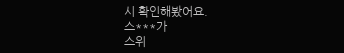시 확인해봤어요.
스***가
스위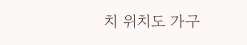치 위치도 가구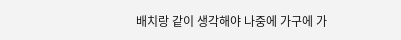배치랑 같이 생각해야 나중에 가구에 가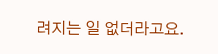려지는 일 없더라고요.